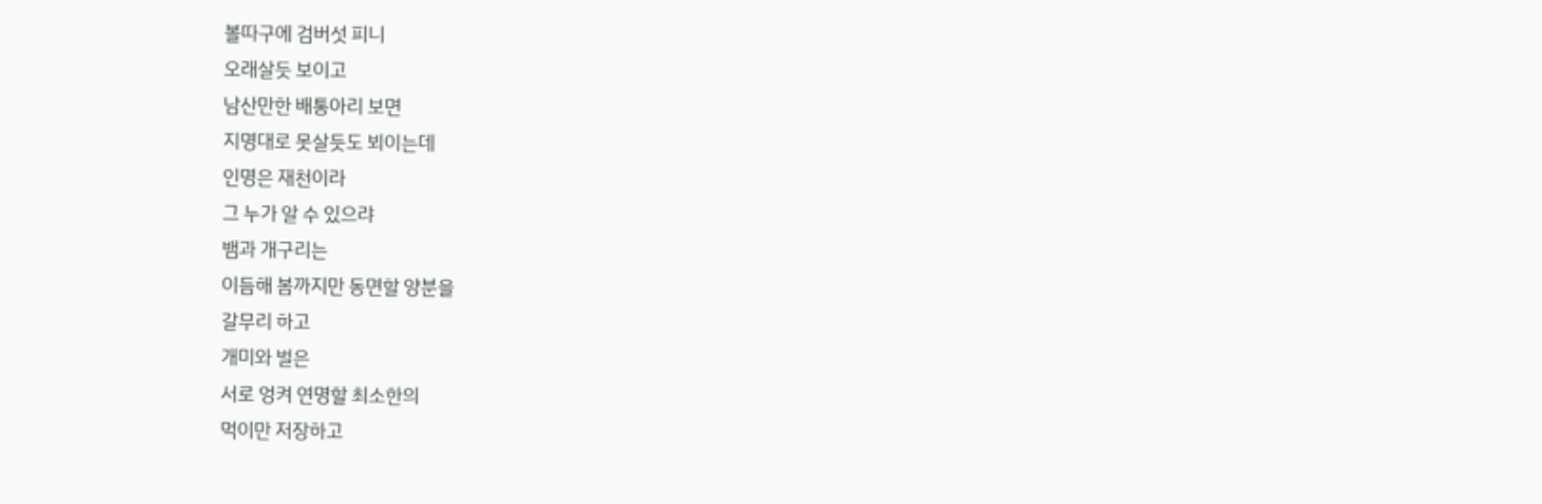볼따구에 검버섯 피니
오래살듯 보이고
남산만한 배통아리 보면
지명대로 못살듯도 뵈이는데
인명은 재천이라
그 누가 알 수 있으랴
뱀과 개구리는
이듬해 봄까지만 동면할 양분을
갈무리 하고
개미와 벌은
서로 엉켜 연명할 최소한의
먹이만 저장하고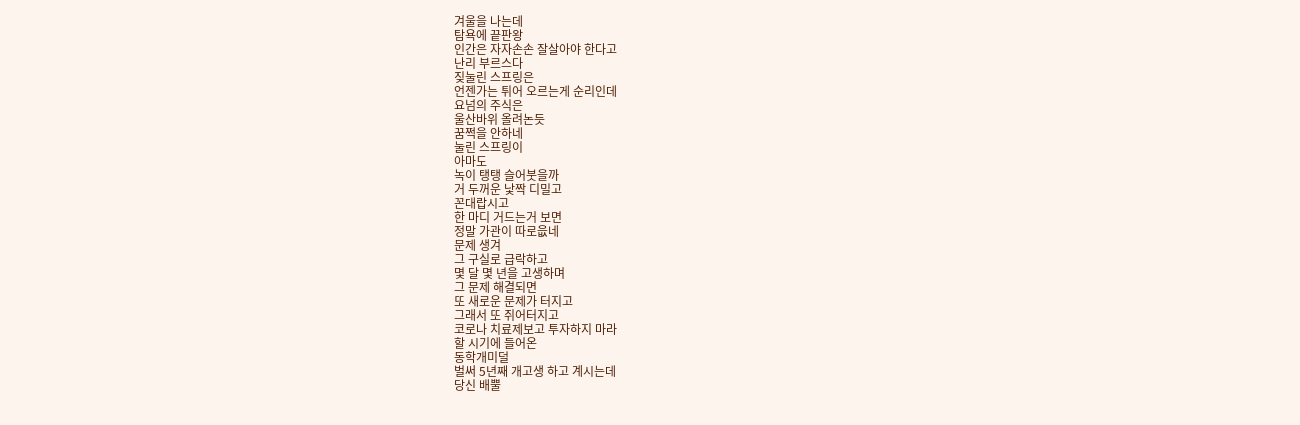겨울을 나는데
탐욕에 끝판왕
인간은 자자손손 잘살아야 한다고
난리 부르스다
짖눌린 스프링은
언젠가는 튀어 오르는게 순리인데
요넘의 주식은
울산바위 올려논듯
꿈쩍을 안하네
눌린 스프링이
아마도
녹이 탱탱 슬어붓을까
거 두꺼운 낯짝 디밀고
꼰대랍시고
한 마디 거드는거 보면
정말 가관이 따로읎네
문제 생겨
그 구실로 급락하고
몇 달 몇 년을 고생하며
그 문제 해결되면
또 새로운 문제가 터지고
그래서 또 쥐어터지고
코로나 치료제보고 투자하지 마라
할 시기에 들어온
동학개미덜
벌써 5년째 개고생 하고 계시는데
당신 배뿔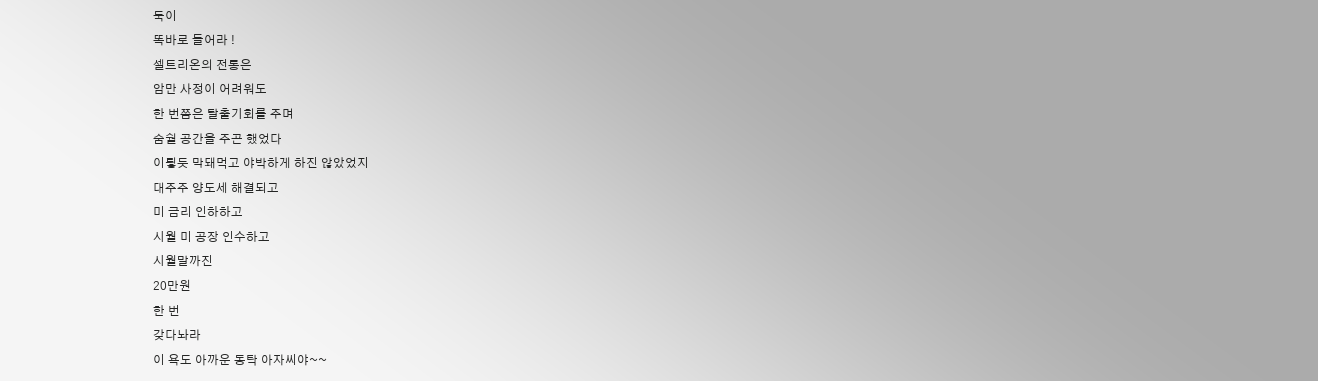둑이
똑바로 들어라 !
셀트리온의 전통은
암만 사정이 어려워도
한 번쯤은 탈출기회를 주며
숨숼 공간을 주곤 했었다
이릫듯 막돼먹고 야박하게 하진 않았었지
대주주 양도세 해결되고
미 금리 인하하고
시월 미 공장 인수하고
시월말까진
20만원
한 번
갖다놔라
이 욕도 아까운 동탁 아자씨야~~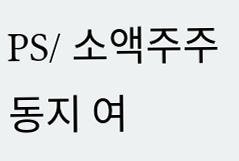PS/ 소액주주 동지 여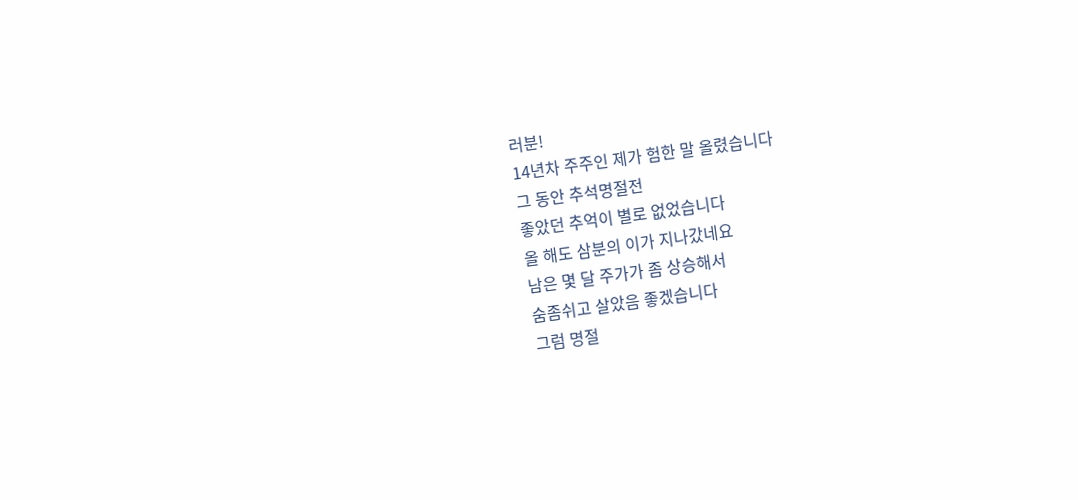러분!
14년차 주주인 제가 험한 말 올렸습니다
그 동안 추석명절전
좋았던 추억이 별로 없었습니다
올 해도 삼분의 이가 지나갔네요
남은 몇 달 주가가 좀 상승해서
숨좀쉬고 살았음 좋겠습니다
그럼 명절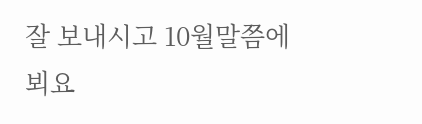잘 보내시고 10월말쯤에 뵈요